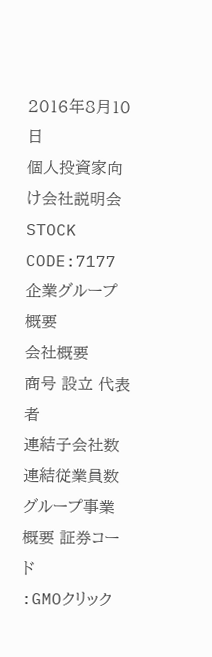2016年8月10日
個人投資家向け会社説明会
STOCK CODE:7177
企業グループ概要
会社概要
商号 設立 代表者
連結子会社数 連結従業員数 グループ事業概要 証券コード
:GMOクリック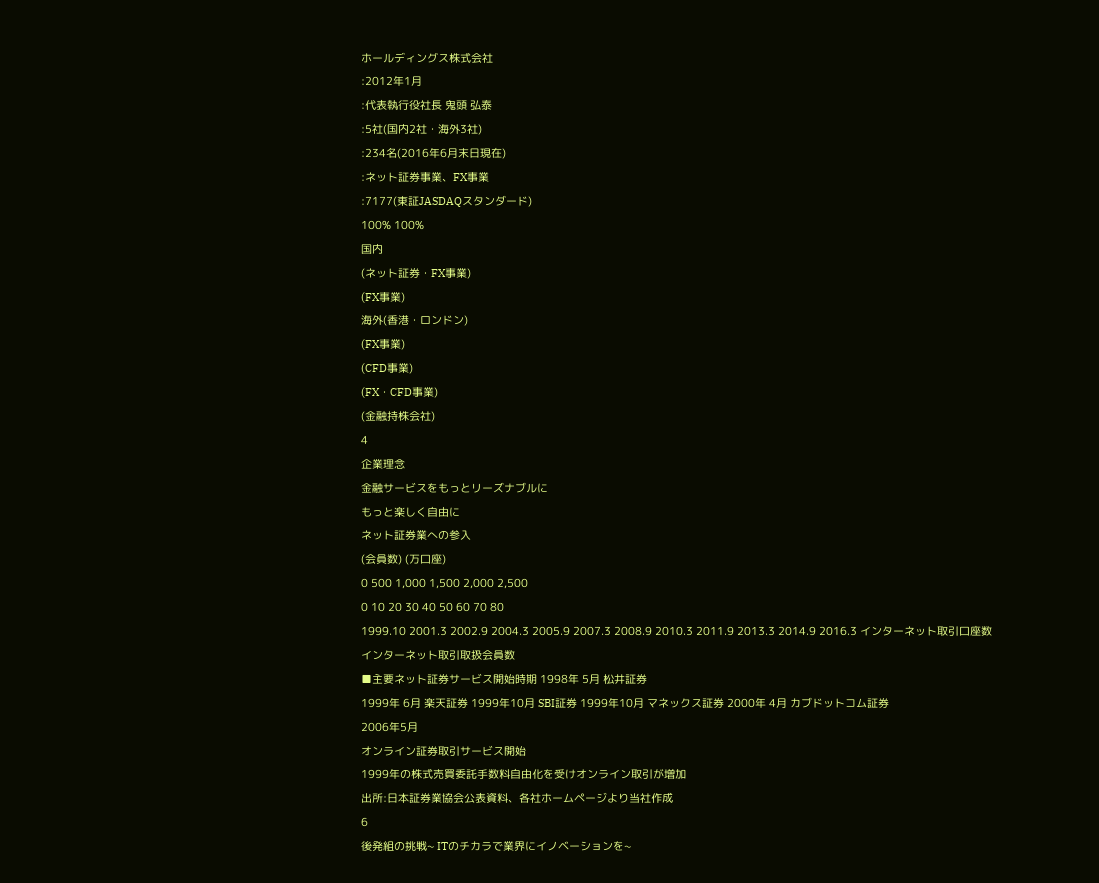ホールディングス株式会社
:2012年1月
:代表執行役社長 鬼頭 弘泰
:5社(国内2社・海外3社)
:234名(2016年6月末日現在)
:ネット証券事業、FX事業
:7177(東証JASDAQスタンダード)
100% 100%
国内
(ネット証券・FX事業)
(FX事業)
海外(香港・ロンドン)
(FX事業)
(CFD事業)
(FX・CFD事業)
(金融持株会社)
4
企業理念
金融サービスをもっとリーズナブルに
もっと楽しく自由に
ネット証券業への参入
(会員数) (万口座)
0 500 1,000 1,500 2,000 2,500
0 10 20 30 40 50 60 70 80
1999.10 2001.3 2002.9 2004.3 2005.9 2007.3 2008.9 2010.3 2011.9 2013.3 2014.9 2016.3 インターネット取引口座数
インターネット取引取扱会員数
■主要ネット証券サービス開始時期 1998年 5月 松井証券
1999年 6月 楽天証券 1999年10月 SBI証券 1999年10月 マネックス証券 2000年 4月 カブドットコム証券
2006年5月
オンライン証券取引サービス開始
1999年の株式売買委託手数料自由化を受けオンライン取引が増加
出所:日本証券業協会公表資料、各社ホームページより当社作成
6
後発組の挑戦~ ITのチカラで業界にイノベーションを~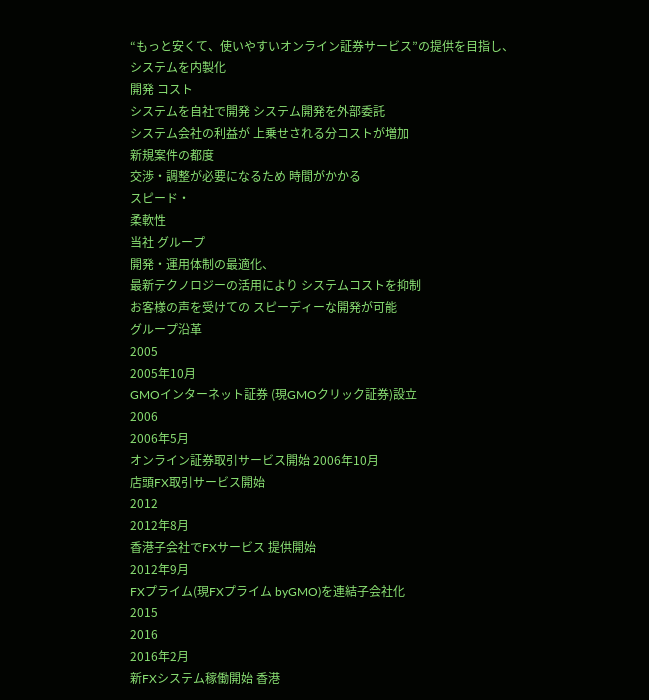“もっと安くて、使いやすいオンライン証券サービス”の提供を目指し、
システムを内製化
開発 コスト
システムを自社で開発 システム開発を外部委託
システム会社の利益が 上乗せされる分コストが増加
新規案件の都度
交渉・調整が必要になるため 時間がかかる
スピード・
柔軟性
当社 グループ
開発・運用体制の最適化、
最新テクノロジーの活用により システムコストを抑制
お客様の声を受けての スピーディーな開発が可能
グループ沿革
2005
2005年10月
GMOインターネット証券 (現GMOクリック証券)設立
2006
2006年5月
オンライン証券取引サービス開始 2006年10月
店頭FX取引サービス開始
2012
2012年8月
香港子会社でFXサービス 提供開始
2012年9月
FXプライム(現FXプライム byGMO)を連結子会社化
2015
2016
2016年2月
新FXシステム稼働開始 香港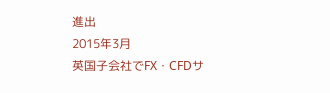進出
2015年3月
英国子会社でFX・CFDサ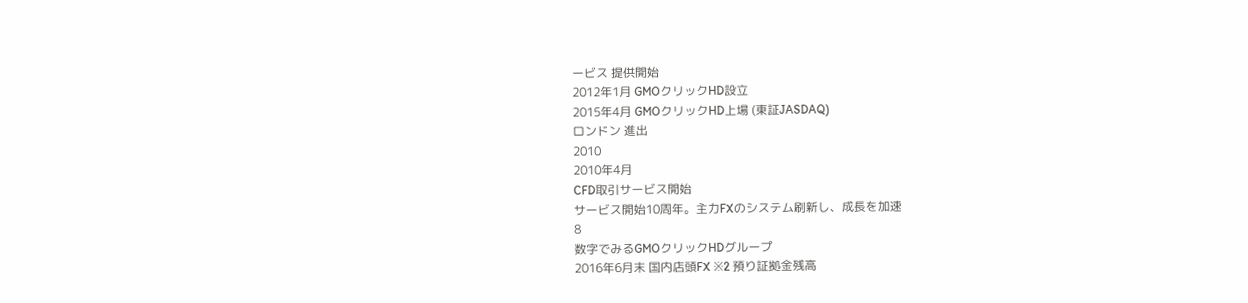ービス 提供開始
2012年1月 GMOクリックHD設立
2015年4月 GMOクリックHD上場 (東証JASDAQ)
ロンドン 進出
2010
2010年4月
CFD取引サービス開始
サービス開始10周年。主力FXのシステム刷新し、成長を加速
8
数字でみるGMOクリックHDグループ
2016年6月末 国内店頭FX ※2 預り証拠金残高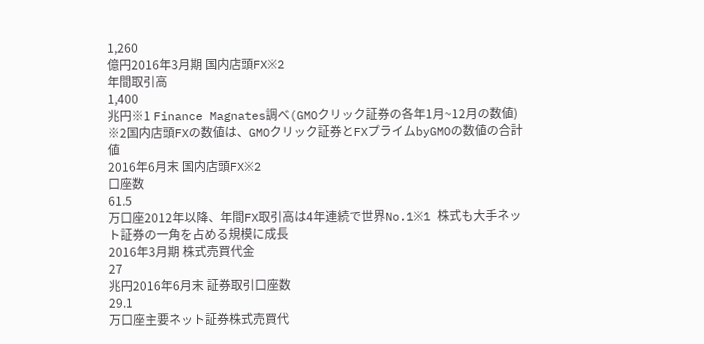1,260
億円2016年3月期 国内店頭FX※2
年間取引高
1,400
兆円※1 Finance Magnates調べ(GMOクリック証券の各年1月~12月の数値)
※2国内店頭FXの数値は、GMOクリック証券とFXプライムbyGMOの数値の合計値
2016年6月末 国内店頭FX※2
口座数
61.5
万口座2012年以降、年間FX取引高は4年連続で世界No.1※1 株式も大手ネット証券の一角を占める規模に成長
2016年3月期 株式売買代金
27
兆円2016年6月末 証券取引口座数
29.1
万口座主要ネット証券株式売買代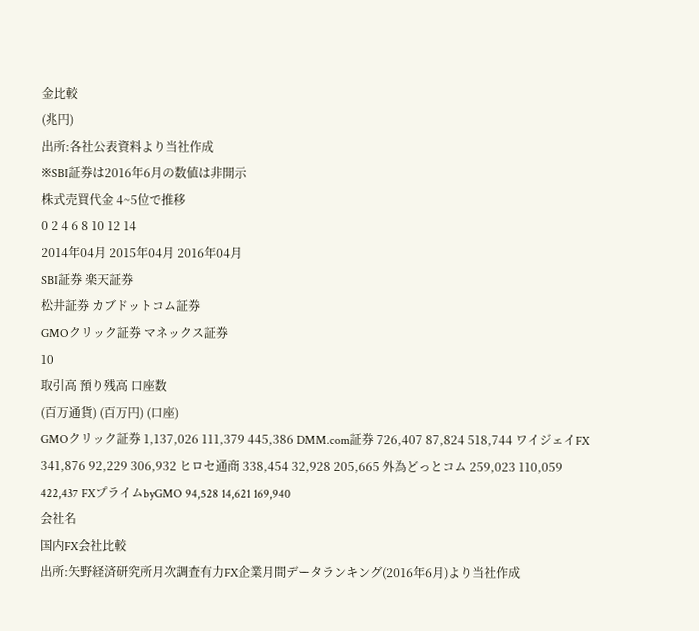金比較
(兆円)
出所:各社公表資料より当社作成
※SBI証券は2016年6月の数値は非開示
株式売買代金 4~5位で推移
0 2 4 6 8 10 12 14
2014年04月 2015年04月 2016年04月
SBI証券 楽天証券
松井証券 カブドットコム証券
GMOクリック証券 マネックス証券
10
取引高 預り残高 口座数
(百万通貨) (百万円) (口座)
GMOクリック証券 1,137,026 111,379 445,386 DMM.com証券 726,407 87,824 518,744 ワイジェイFX 341,876 92,229 306,932 ヒロセ通商 338,454 32,928 205,665 外為どっとコム 259,023 110,059 422,437 FXプライムbyGMO 94,528 14,621 169,940
会社名
国内FX会社比較
出所:矢野経済研究所月次調査有力FX企業月間データランキング(2016年6月)より当社作成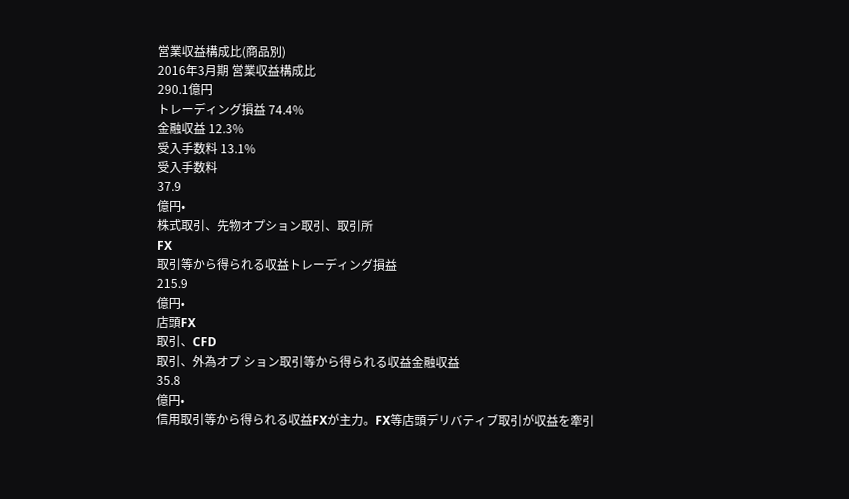営業収益構成比(商品別)
2016年3月期 営業収益構成比
290.1億円
トレーディング損益 74.4%
金融収益 12.3%
受入手数料 13.1%
受入手数料
37.9
億円•
株式取引、先物オプション取引、取引所
FX
取引等から得られる収益トレーディング損益
215.9
億円•
店頭FX
取引、CFD
取引、外為オプ ション取引等から得られる収益金融収益
35.8
億円•
信用取引等から得られる収益FXが主力。FX等店頭デリバティブ取引が収益を牽引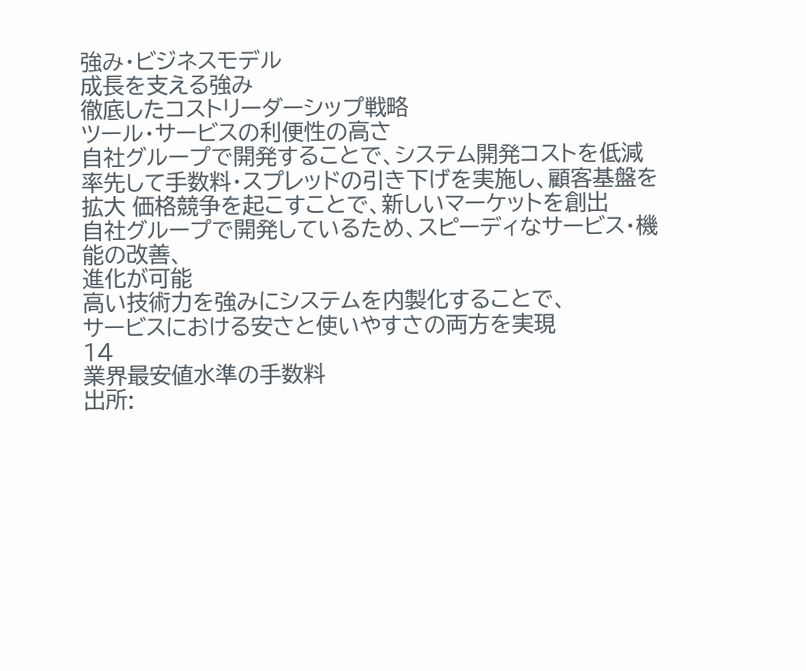強み・ビジネスモデル
成長を支える強み
徹底したコストリーダーシップ戦略
ツール・サービスの利便性の高さ
自社グループで開発することで、システム開発コストを低減
率先して手数料・スプレッドの引き下げを実施し、顧客基盤を拡大 価格競争を起こすことで、新しいマーケットを創出
自社グループで開発しているため、スピーディなサービス・機能の改善、
進化が可能
高い技術力を強みにシステムを内製化することで、
サービスにおける安さと使いやすさの両方を実現
14
業界最安値水準の手数料
出所: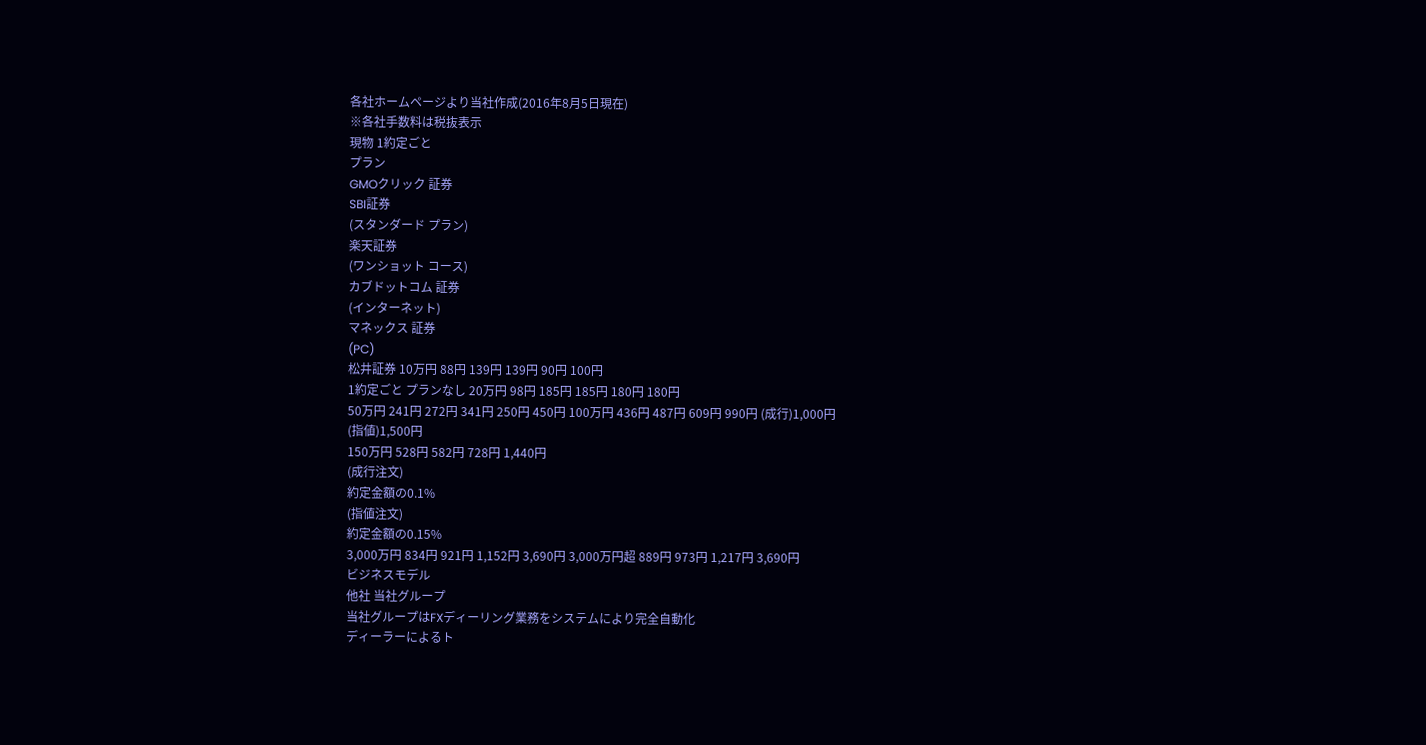各社ホームページより当社作成(2016年8月5日現在)
※各社手数料は税抜表示
現物 1約定ごと
プラン
GMOクリック 証券
SBI証券
(スタンダード プラン)
楽天証券
(ワンショット コース)
カブドットコム 証券
(インターネット)
マネックス 証券
(PC)
松井証券 10万円 88円 139円 139円 90円 100円
1約定ごと プランなし 20万円 98円 185円 185円 180円 180円
50万円 241円 272円 341円 250円 450円 100万円 436円 487円 609円 990円 (成行)1,000円
(指値)1,500円
150万円 528円 582円 728円 1,440円
(成行注文)
約定金額の0.1%
(指値注文)
約定金額の0.15%
3,000万円 834円 921円 1,152円 3,690円 3,000万円超 889円 973円 1,217円 3,690円
ビジネスモデル
他社 当社グループ
当社グループはFXディーリング業務をシステムにより完全自動化
ディーラーによるト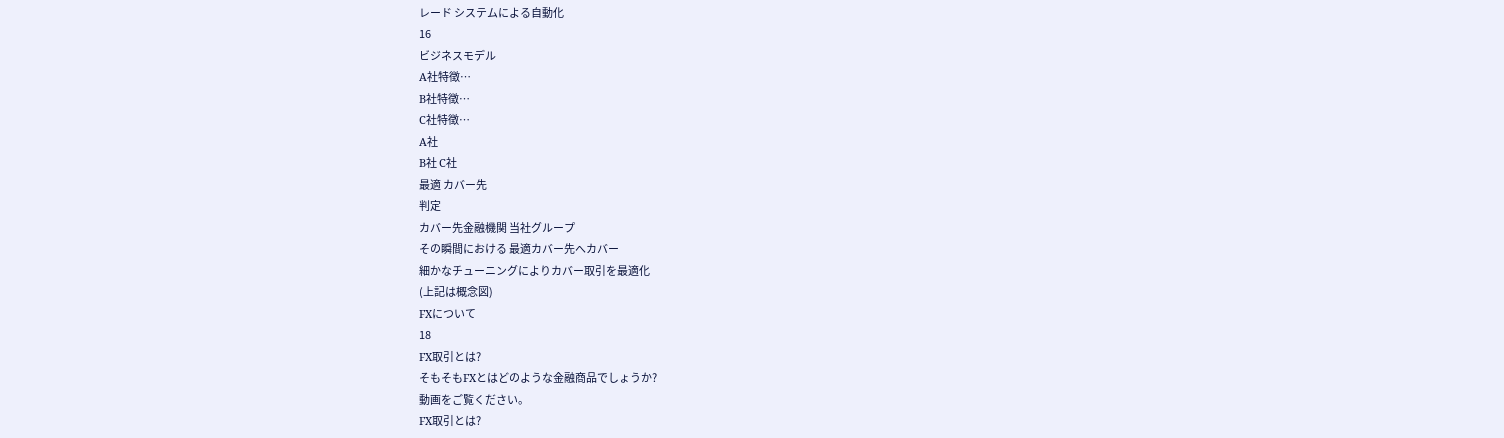レード システムによる自動化
16
ビジネスモデル
A社特徴…
B社特徴…
C社特徴…
A社
B社 C社
最適 カバー先
判定
カバー先金融機関 当社グループ
その瞬間における 最適カバー先へカバー
細かなチューニングによりカバー取引を最適化
(上記は概念図)
FXについて
18
FX取引とは?
そもそもFXとはどのような金融商品でしょうか?
動画をご覧ください。
FX取引とは?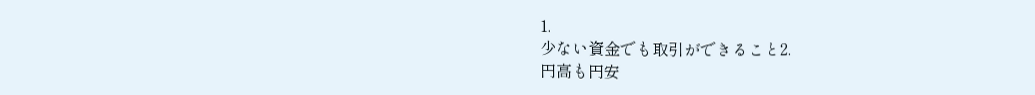1.
少ない資金でも取引ができること2.
円高も円安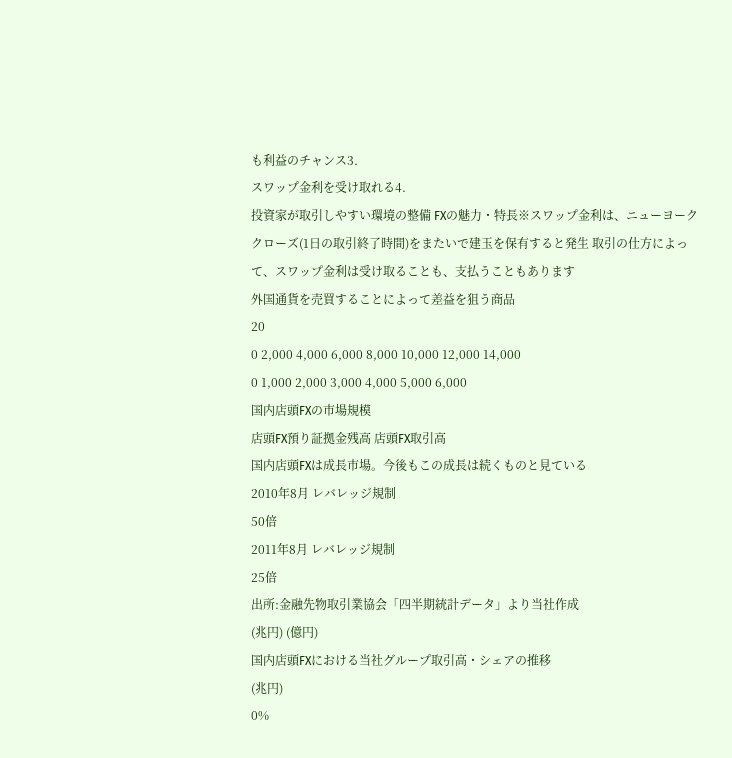も利益のチャンス3.
スワップ金利を受け取れる4.
投資家が取引しやすい環境の整備 FXの魅力・特長※スワップ金利は、ニューヨーククローズ(1日の取引終了時間)をまたいで建玉を保有すると発生 取引の仕方によって、スワップ金利は受け取ることも、支払うこともあります
外国通貨を売買することによって差益を狙う商品
20
0 2,000 4,000 6,000 8,000 10,000 12,000 14,000
0 1,000 2,000 3,000 4,000 5,000 6,000
国内店頭FXの市場規模
店頭FX預り証拠金残高 店頭FX取引高
国内店頭FXは成長市場。今後もこの成長は続くものと見ている
2010年8月 レバレッジ規制
50倍
2011年8月 レバレッジ規制
25倍
出所:金融先物取引業協会「四半期統計データ」より当社作成
(兆円) (億円)
国内店頭FXにおける当社グループ取引高・シェアの推移
(兆円)
0%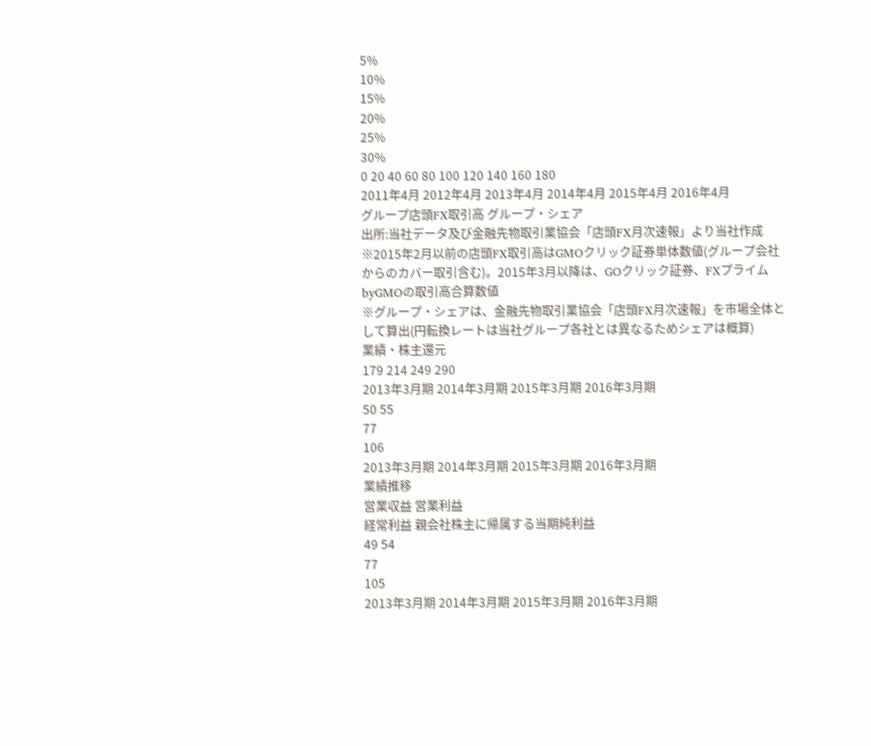5%
10%
15%
20%
25%
30%
0 20 40 60 80 100 120 140 160 180
2011年4月 2012年4月 2013年4月 2014年4月 2015年4月 2016年4月
グループ店頭FX取引高 グループ・シェア
出所:当社データ及び金融先物取引業協会「店頭FX月次速報」より当社作成
※2015年2月以前の店頭FX取引高はGMOクリック証券単体数値(グループ会社からのカバー取引含む)。2015年3月以降は、GOクリック証券、FXプライムbyGMOの取引高合算数値
※グループ・シェアは、金融先物取引業協会「店頭FX月次速報」を市場全体として算出(円転換レートは当社グループ各社とは異なるためシェアは概算)
業績・株主還元
179 214 249 290
2013年3月期 2014年3月期 2015年3月期 2016年3月期
50 55
77
106
2013年3月期 2014年3月期 2015年3月期 2016年3月期
業績推移
営業収益 営業利益
経常利益 親会社株主に帰属する当期純利益
49 54
77
105
2013年3月期 2014年3月期 2015年3月期 2016年3月期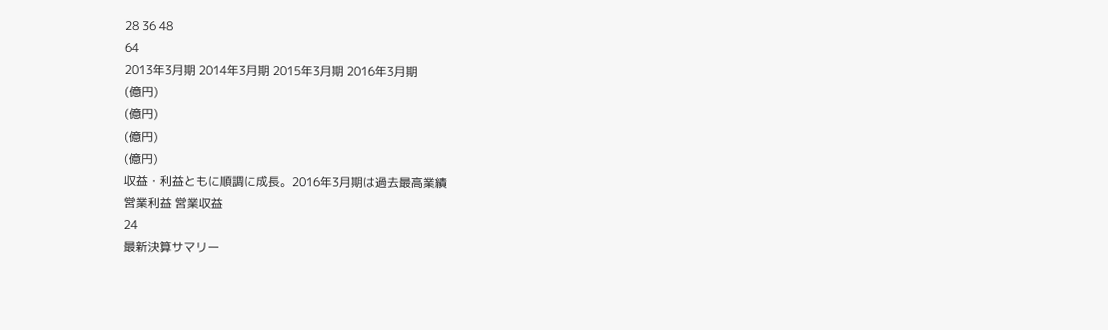28 36 48
64
2013年3月期 2014年3月期 2015年3月期 2016年3月期
(億円)
(億円)
(億円)
(億円)
収益・利益ともに順調に成長。2016年3月期は過去最高業績
営業利益 営業収益
24
最新決算サマリー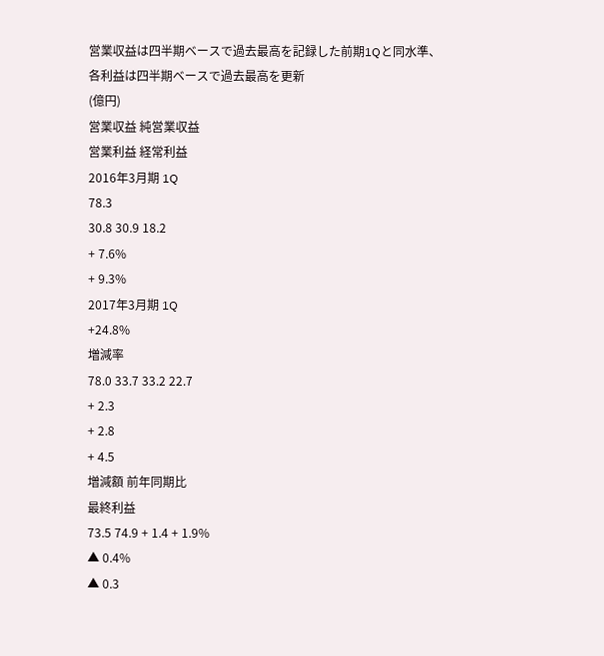営業収益は四半期ベースで過去最高を記録した前期1Qと同水準、
各利益は四半期ベースで過去最高を更新
(億円)
営業収益 純営業収益
営業利益 経常利益
2016年3月期 1Q
78.3
30.8 30.9 18.2
+ 7.6%
+ 9.3%
2017年3月期 1Q
+24.8%
増減率
78.0 33.7 33.2 22.7
+ 2.3
+ 2.8
+ 4.5
増減額 前年同期比
最終利益
73.5 74.9 + 1.4 + 1.9%
▲ 0.4%
▲ 0.3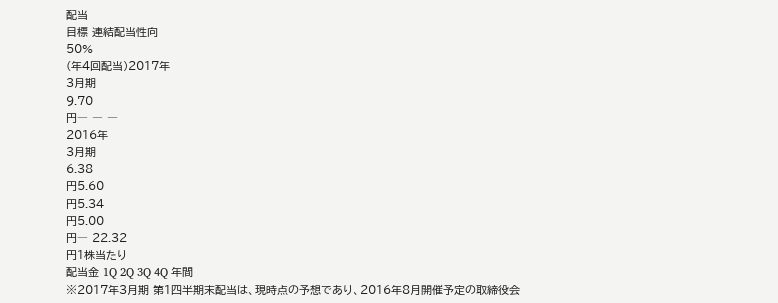配当
目標 連結配当性向
50%
(年4回配当)2017年
3月期
9.70
円― ― ―
2016年
3月期
6.38
円5.60
円5.34
円5.00
円― 22.32
円1株当たり
配当金 1Q 2Q 3Q 4Q 年間
※2017年3月期 第1四半期末配当は、現時点の予想であり、2016年8月開催予定の取締役会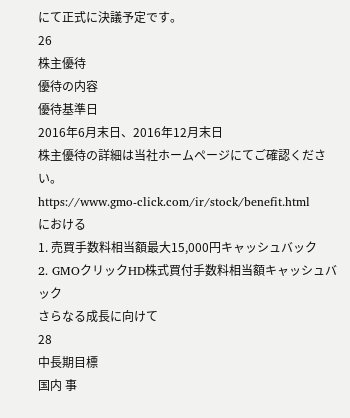にて正式に決議予定です。
26
株主優待
優待の内容
優待基準日
2016年6月末日、2016年12月末日
株主優待の詳細は当社ホームページにてご確認ください。
https://www.gmo-click.com/ir/stock/benefit.html
における
1. 売買手数料相当額最大15,000円キャッシュバック
2. GMOクリックHD株式買付手数料相当額キャッシュバック
さらなる成長に向けて
28
中長期目標
国内 事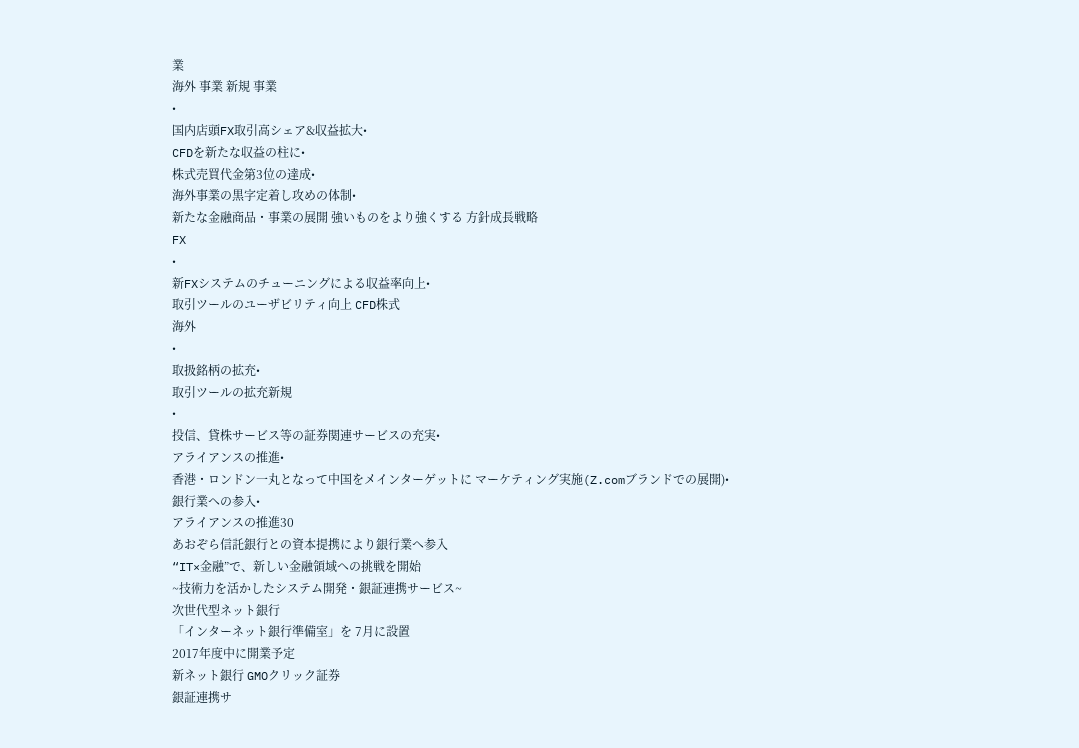業
海外 事業 新規 事業
•
国内店頭FX取引高シェア&収益拡大•
CFDを新たな収益の柱に•
株式売買代金第3位の達成•
海外事業の黒字定着し攻めの体制•
新たな金融商品・事業の展開 強いものをより強くする 方針成長戦略
FX
•
新FXシステムのチューニングによる収益率向上•
取引ツールのユーザビリティ向上 CFD株式
海外
•
取扱銘柄の拡充•
取引ツールの拡充新規
•
投信、貸株サービス等の証券関連サービスの充実•
アライアンスの推進•
香港・ロンドン一丸となって中国をメインターゲットに マーケティング実施(Z.comブランドでの展開)•
銀行業への参入•
アライアンスの推進30
あおぞら信託銀行との資本提携により銀行業へ参入
“IT×金融”で、新しい金融領域への挑戦を開始
~技術力を活かしたシステム開発・銀証連携サービス~
次世代型ネット銀行
「インターネット銀行準備室」を 7月に設置
2017年度中に開業予定
新ネット銀行 GMOクリック証券
銀証連携サ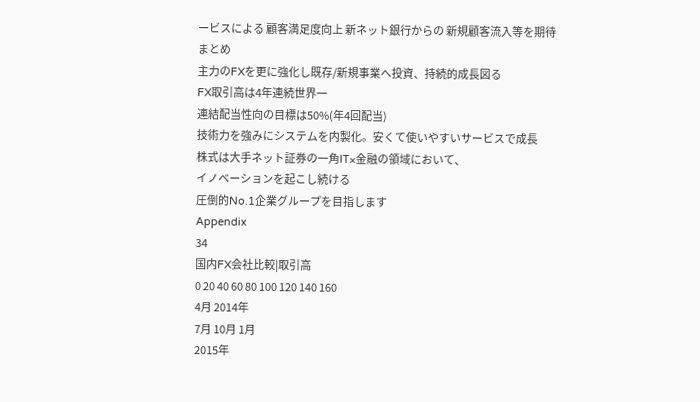ービスによる 顧客満足度向上 新ネット銀行からの 新規顧客流入等を期待
まとめ
主力のFXを更に強化し既存/新規事業へ投資、持続的成長図る
FX取引高は4年連続世界一
連結配当性向の目標は50%(年4回配当)
技術力を強みにシステムを内製化。安くて使いやすいサービスで成長
株式は大手ネット証券の一角IT×金融の領域において、
イノベーションを起こし続ける
圧倒的No.1企業グループを目指します
Appendix
34
国内FX会社比較|取引高
0 20 40 60 80 100 120 140 160
4月 2014年
7月 10月 1月
2015年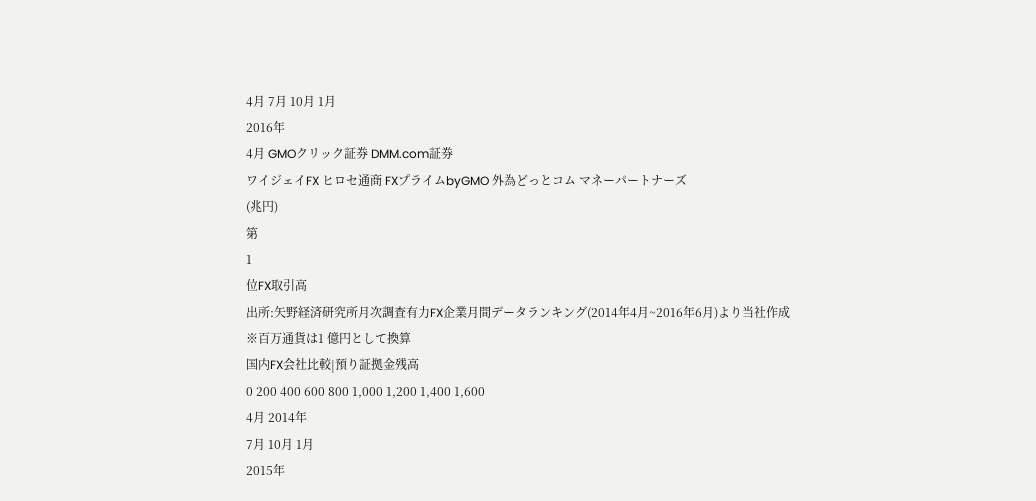4月 7月 10月 1月
2016年
4月 GMOクリック証券 DMM.com証券
ワイジェイFX ヒロセ通商 FXプライムbyGMO 外為どっとコム マネーパートナーズ
(兆円)
第
1
位FX取引高
出所:矢野経済研究所月次調査有力FX企業月間データランキング(2014年4月~2016年6月)より当社作成
※百万通貨は1 億円として換算
国内FX会社比較|預り証拠金残高
0 200 400 600 800 1,000 1,200 1,400 1,600
4月 2014年
7月 10月 1月
2015年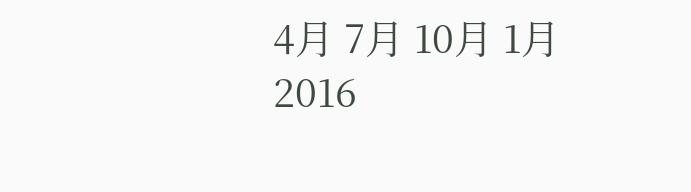4月 7月 10月 1月
2016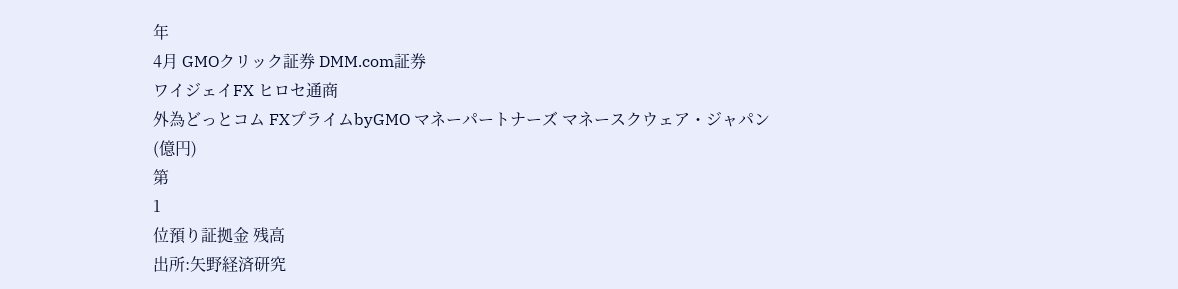年
4月 GMOクリック証券 DMM.com証券
ワイジェイFX ヒロセ通商
外為どっとコム FXプライムbyGMO マネーパートナーズ マネースクウェア・ジャパン
(億円)
第
1
位預り証拠金 残高
出所:矢野経済研究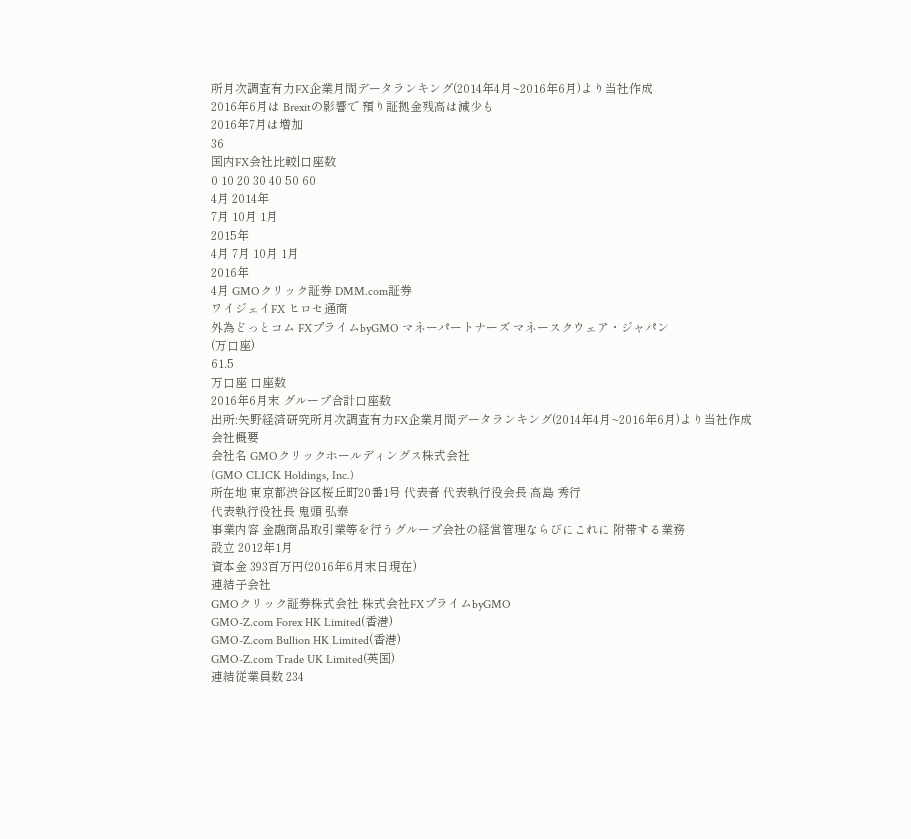所月次調査有力FX企業月間データランキング(2014年4月~2016年6月)より当社作成
2016年6月は Brexitの影響で 預り証拠金残高は減少も
2016年7月は増加
36
国内FX会社比較|口座数
0 10 20 30 40 50 60
4月 2014年
7月 10月 1月
2015年
4月 7月 10月 1月
2016年
4月 GMOクリック証券 DMM.com証券
ワイジェイFX ヒロセ通商
外為どっとコム FXプライムbyGMO マネーパートナーズ マネースクウェア・ジャパン
(万口座)
61.5
万口座 口座数
2016年6月末 グループ合計口座数
出所:矢野経済研究所月次調査有力FX企業月間データランキング(2014年4月~2016年6月)より当社作成
会社概要
会社名 GMOクリックホールディングス株式会社
(GMO CLICK Holdings, Inc.)
所在地 東京都渋谷区桜丘町20番1号 代表者 代表執行役会長 高島 秀行
代表執行役社長 鬼頭 弘泰
事業内容 金融商品取引業等を行うグループ会社の経営管理ならびにこれに 附帯する業務
設立 2012年1月
資本金 393百万円(2016年6月末日現在)
連結子会社
GMOクリック証券株式会社 株式会社FXプライムbyGMO
GMO-Z.com Forex HK Limited(香港)
GMO-Z.com Bullion HK Limited(香港)
GMO-Z.com Trade UK Limited(英国)
連結従業員数 234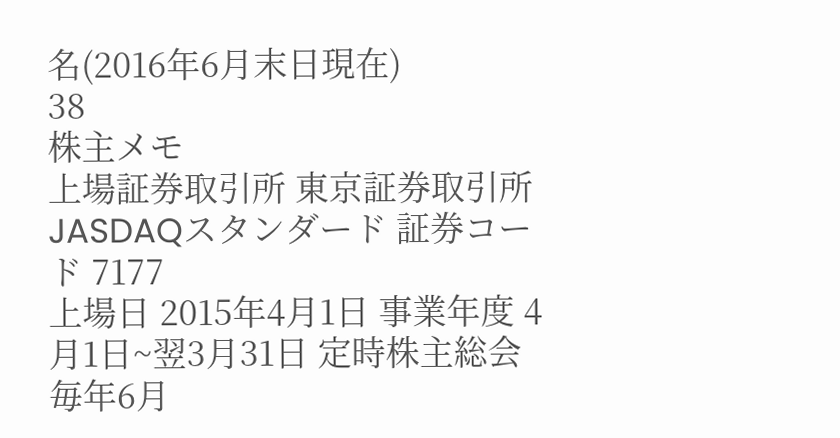名(2016年6月末日現在)
38
株主メモ
上場証券取引所 東京証券取引所 JASDAQスタンダード 証券コード 7177
上場日 2015年4月1日 事業年度 4月1日~翌3月31日 定時株主総会 毎年6月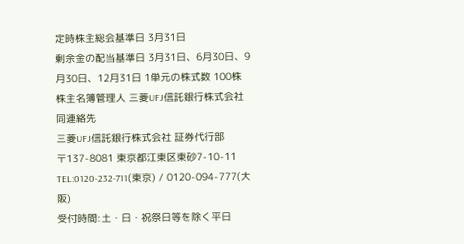定時株主総会基準日 3月31日
剰余金の配当基準日 3月31日、6月30日、9月30日、12月31日 1単元の株式数 100株
株主名簿管理人 三菱UFJ信託銀行株式会社 同連絡先
三菱UFJ信託銀行株式会社 証券代行部
〒137-8081 東京都江東区東砂7-10-11
TEL:0120-232-711(東京) / 0120-094-777(大阪)
受付時間:土・日・祝祭日等を除く平日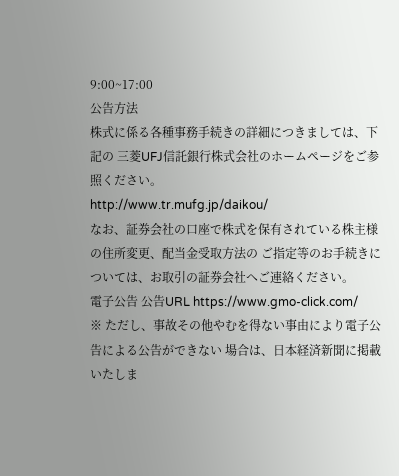9:00~17:00
公告方法
株式に係る各種事務手続きの詳細につきましては、下記の 三菱UFJ信託銀行株式会社のホームページをご参照ください。
http://www.tr.mufg.jp/daikou/
なお、証券会社の口座で株式を保有されている株主様の住所変更、配当金受取方法の ご指定等のお手続きについては、お取引の証券会社へご連絡ください。
電子公告 公告URL https://www.gmo-click.com/
※ ただし、事故その他やむを得ない事由により電子公告による公告ができない 場合は、日本経済新聞に掲載いたしま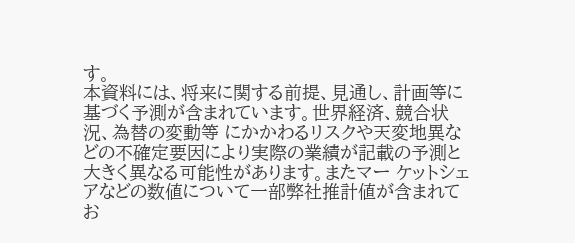す。
本資料には、将来に関する前提、見通し、計画等に基づく予測が含まれています。世界経済、競合状況、為替の変動等 にかかわるリスクや天変地異などの不確定要因により実際の業績が記載の予測と大きく異なる可能性があります。またマー ケットシェアなどの数値について一部弊社推計値が含まれてお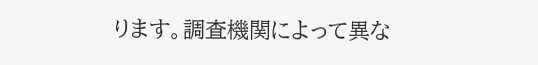ります。調査機関によって異な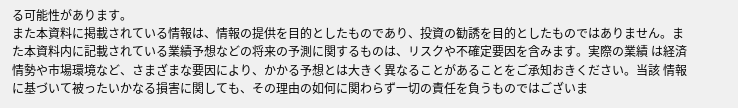る可能性があります。
また本資料に掲載されている情報は、情報の提供を目的としたものであり、投資の勧誘を目的としたものではありません。ま た本資料内に記載されている業績予想などの将来の予測に関するものは、リスクや不確定要因を含みます。実際の業績 は経済情勢や市場環境など、さまざまな要因により、かかる予想とは大きく異なることがあることをご承知おきください。当該 情報に基づいて被ったいかなる損害に関しても、その理由の如何に関わらず一切の責任を負うものではございま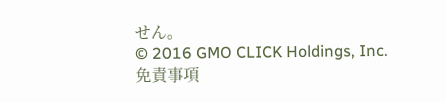せん。
© 2016 GMO CLICK Holdings, Inc.
免責事項